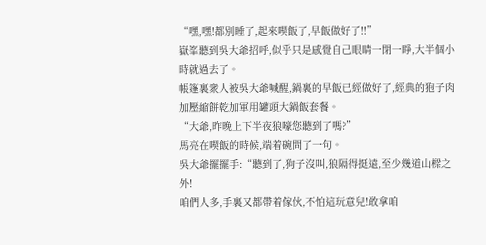“嘿,嘿!都別睡了,起來喫飯了,早飯做好了!!”
嶽峯聽到吳大爺招呼,似乎只是感覺自己眼睛一閉一睜,大半個小時就過去了。
帳篷裏衆人被吳大爺喊醒,鍋裏的早飯已經做好了,經典的狍子肉加壓縮餅乾加軍用罐頭大鍋飯套餐。
“大爺,昨晚上下半夜狼嚎您聽到了嗎?”
馬亮在喫飯的時候,端着碗問了一句。
吳大爺擺擺手:“聽到了,狗子沒叫,狼隔得挺遠,至少幾道山樑之外!
咱們人多,手裏又都帶着傢伙,不怕這玩意兒!敢拿咱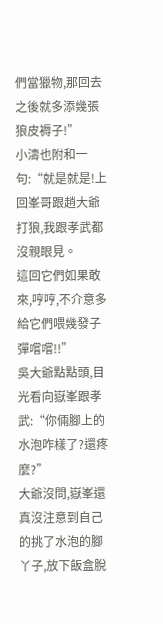們當獵物,那回去之後就多添幾張狼皮褥子!”
小濤也附和一句:“就是就是!上回峯哥跟趙大爺打狼,我跟孝武都沒親眼見。
這回它們如果敢來,哼哼,不介意多給它們喂幾發子彈嚐嚐!!”
吳大爺點點頭,目光看向嶽峯跟孝武:“你倆腳上的水泡咋樣了?還疼麼?”
大爺沒問,嶽峯還真沒注意到自己的挑了水泡的腳丫子,放下飯盒脫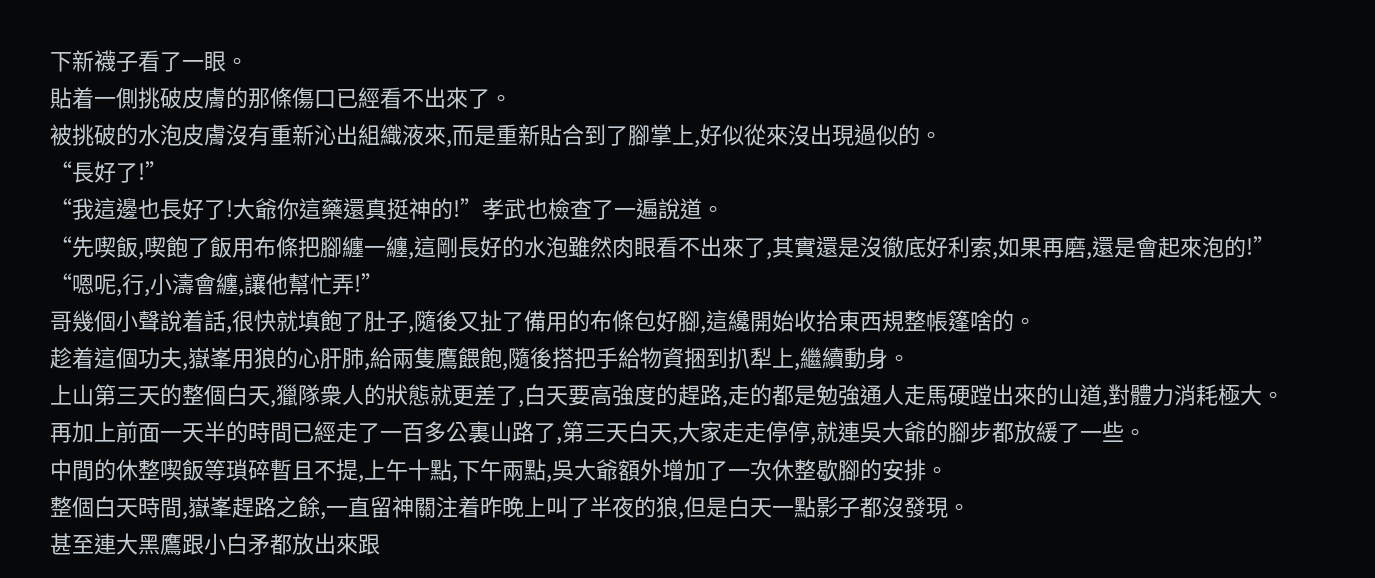下新襪子看了一眼。
貼着一側挑破皮膚的那條傷口已經看不出來了。
被挑破的水泡皮膚沒有重新沁出組織液來,而是重新貼合到了腳掌上,好似從來沒出現過似的。
“長好了!”
“我這邊也長好了!大爺你這藥還真挺神的!”孝武也檢查了一遍說道。
“先喫飯,喫飽了飯用布條把腳纏一纏,這剛長好的水泡雖然肉眼看不出來了,其實還是沒徹底好利索,如果再磨,還是會起來泡的!”
“嗯呢,行,小濤會纏,讓他幫忙弄!”
哥幾個小聲說着話,很快就填飽了肚子,隨後又扯了備用的布條包好腳,這纔開始收拾東西規整帳篷啥的。
趁着這個功夫,嶽峯用狼的心肝肺,給兩隻鷹餵飽,隨後搭把手給物資捆到扒犁上,繼續動身。
上山第三天的整個白天,獵隊衆人的狀態就更差了,白天要高強度的趕路,走的都是勉強通人走馬硬蹚出來的山道,對體力消耗極大。
再加上前面一天半的時間已經走了一百多公裏山路了,第三天白天,大家走走停停,就連吳大爺的腳步都放緩了一些。
中間的休整喫飯等瑣碎暫且不提,上午十點,下午兩點,吳大爺額外增加了一次休整歇腳的安排。
整個白天時間,嶽峯趕路之餘,一直留神關注着昨晚上叫了半夜的狼,但是白天一點影子都沒發現。
甚至連大黑鷹跟小白矛都放出來跟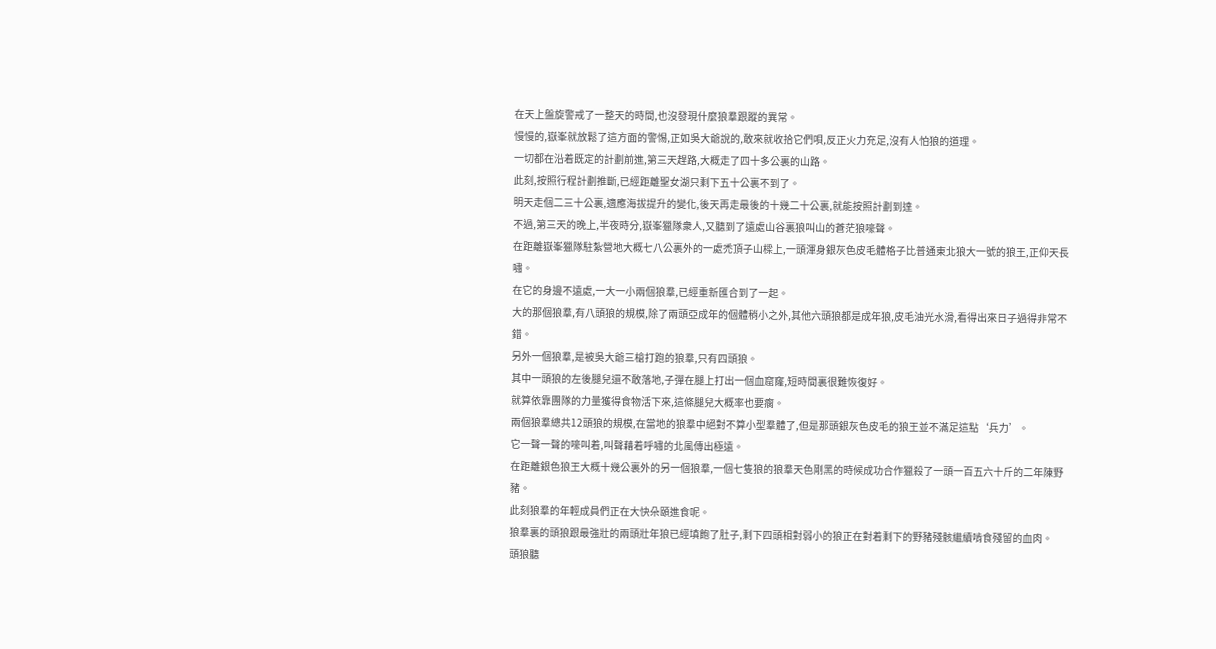在天上盤旋警戒了一整天的時間,也沒發現什麼狼羣跟蹤的異常。
慢慢的,嶽峯就放鬆了這方面的警惕,正如吳大爺說的,敢來就收拾它們唄,反正火力充足,沒有人怕狼的道理。
一切都在沿着既定的計劃前進,第三天趕路,大概走了四十多公裏的山路。
此刻,按照行程計劃推斷,已經距離聖女湖只剩下五十公裏不到了。
明天走個二三十公裏,適應海拔提升的變化,後天再走最後的十幾二十公裏,就能按照計劃到達。
不過,第三天的晚上,半夜時分,嶽峯獵隊衆人,又聽到了遠處山谷裏狼叫山的蒼茫狼嚎聲。
在距離嶽峯獵隊駐紮營地大概七八公裏外的一處禿頂子山樑上,一頭渾身銀灰色皮毛體格子比普通東北狼大一號的狼王,正仰天長嘯。
在它的身邊不遠處,一大一小兩個狼羣,已經重新匯合到了一起。
大的那個狼羣,有八頭狼的規模,除了兩頭亞成年的個體稍小之外,其他六頭狼都是成年狼,皮毛油光水滑,看得出來日子過得非常不錯。
另外一個狼羣,是被吳大爺三槍打跑的狼羣,只有四頭狼。
其中一頭狼的左後腿兒還不敢落地,子彈在腿上打出一個血窟窿,短時間裏很難恢復好。
就算依靠團隊的力量獲得食物活下來,這條腿兒大概率也要瘸。
兩個狼羣總共12頭狼的規模,在當地的狼羣中絕對不算小型羣體了,但是那頭銀灰色皮毛的狼王並不滿足這點‘兵力’。
它一聲一聲的嚎叫着,叫聲藉着呼嘯的北風傳出極遠。
在距離銀色狼王大概十幾公裏外的另一個狼羣,一個七隻狼的狼羣天色剛黑的時候成功合作獵殺了一頭一百五六十斤的二年陳野豬。
此刻狼羣的年輕成員們正在大快朵頤進食呢。
狼羣裏的頭狼跟最強壯的兩頭壯年狼已經填飽了肚子,剩下四頭相對弱小的狼正在對着剩下的野豬殘骸繼續啃食殘留的血肉。
頭狼聽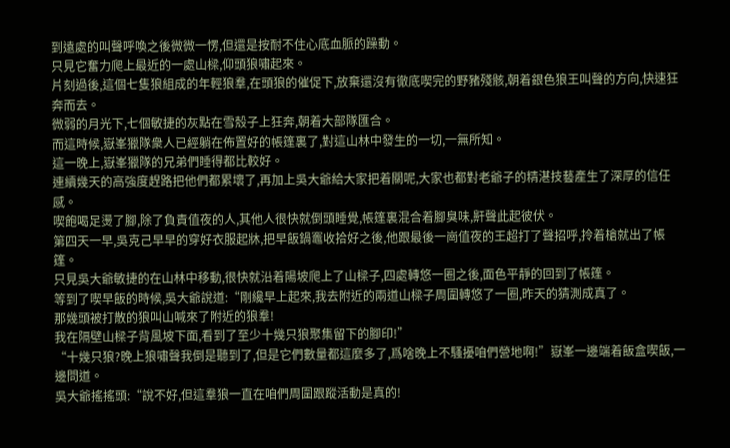到遠處的叫聲呼喚之後微微一愣,但還是按耐不住心底血脈的躁動。
只見它奮力爬上最近的一處山樑,仰頭狼嘯起來。
片刻過後,這個七隻狼組成的年輕狼羣,在頭狼的催促下,放棄還沒有徹底喫完的野豬殘骸,朝着銀色狼王叫聲的方向,快速狂奔而去。
微弱的月光下,七個敏捷的灰點在雪殼子上狂奔,朝着大部隊匯合。
而這時候,嶽峯獵隊衆人已經躺在佈置好的帳篷裏了,對這山林中發生的一切,一無所知。
這一晚上,嶽峯獵隊的兄弟們睡得都比較好。
連續幾天的高強度趕路把他們都累壞了,再加上吳大爺給大家把着關呢,大家也都對老爺子的精湛技藝產生了深厚的信任感。
喫飽喝足燙了腳,除了負責值夜的人,其他人很快就倒頭睡覺,帳篷裏混合着腳臭味,鼾聲此起彼伏。
第四天一早,吳克己早早的穿好衣服起牀,把早飯鍋竈收拾好之後,他跟最後一崗值夜的王超打了聲招呼,拎着槍就出了帳篷。
只見吳大爺敏捷的在山林中移動,很快就沿着陽坡爬上了山樑子,四處轉悠一圈之後,面色平靜的回到了帳篷。
等到了喫早飯的時候,吳大爺說道:“剛纔早上起來,我去附近的兩道山樑子周圍轉悠了一圈,昨天的猜測成真了。
那幾頭被打散的狼叫山喊來了附近的狼羣!
我在隔壁山樑子背風坡下面,看到了至少十幾只狼聚集留下的腳印!”
“十幾只狼?晚上狼嘯聲我倒是聽到了,但是它們數量都這麼多了,爲啥晚上不騷擾咱們營地啊!”嶽峯一邊端着飯盒喫飯,一邊問道。
吳大爺搖搖頭:“說不好,但這羣狼一直在咱們周圍跟蹤活動是真的!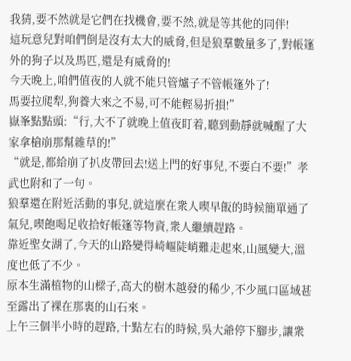我猜,要不然就是它們在找機會,要不然,就是等其他的同伴!
這玩意兒對咱們倒是沒有太大的威脅,但是狼羣數量多了,對帳篷外的狗子以及馬匹,還是有威脅的!
今天晚上,咱們值夜的人就不能只管爐子不管帳篷外了!
馬要拉爬犁,狗養大來之不易,可不能輕易折損!”
嶽峯點點頭:“行,大不了就晚上值夜盯着,聽到動靜就喊醒了大家拿槍崩那幫雜草的!”
“就是,都給崩了扒皮帶回去!送上門的好事兒,不要白不要!”孝武也附和了一句。
狼羣還在附近活動的事兒,就這麼在衆人喫早飯的時候簡單通了氣兒,喫飽喝足收拾好帳篷等物資,衆人繼續趕路。
靠近聖女湖了,今天的山路變得崎嶇陡峭難走起來,山風變大,溫度也低了不少。
原本生滿植物的山樑子,高大的樹木越發的稀少,不少風口區域甚至露出了裸在那裏的山石來。
上午三個半小時的趕路,十點左右的時候,吳大爺停下腳步,讓衆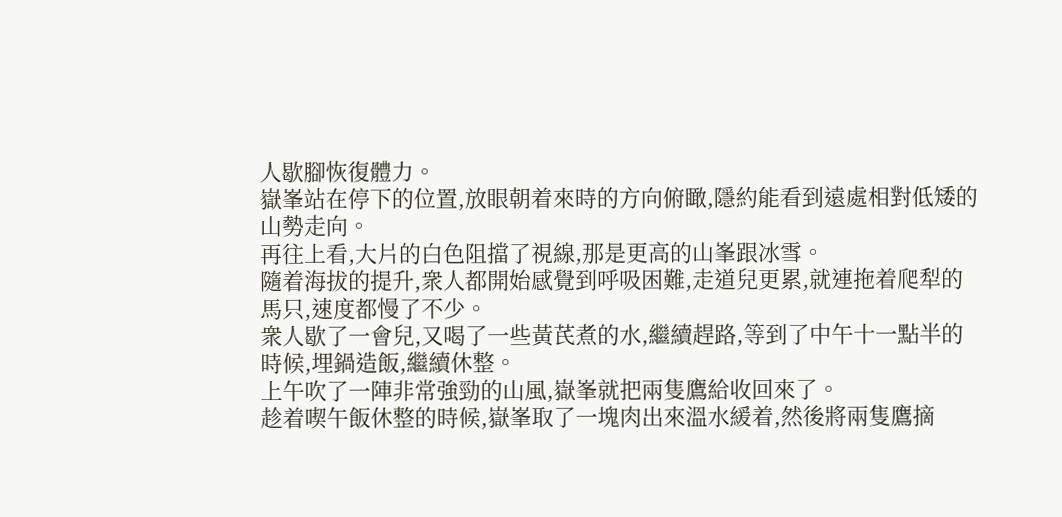人歇腳恢復體力。
嶽峯站在停下的位置,放眼朝着來時的方向俯瞰,隱約能看到遠處相對低矮的山勢走向。
再往上看,大片的白色阻擋了視線,那是更高的山峯跟冰雪。
隨着海拔的提升,衆人都開始感覺到呼吸困難,走道兒更累,就連拖着爬犁的馬只,速度都慢了不少。
衆人歇了一會兒,又喝了一些黃芪煮的水,繼續趕路,等到了中午十一點半的時候,埋鍋造飯,繼續休整。
上午吹了一陣非常強勁的山風,嶽峯就把兩隻鷹給收回來了。
趁着喫午飯休整的時候,嶽峯取了一塊肉出來溫水緩着,然後將兩隻鷹摘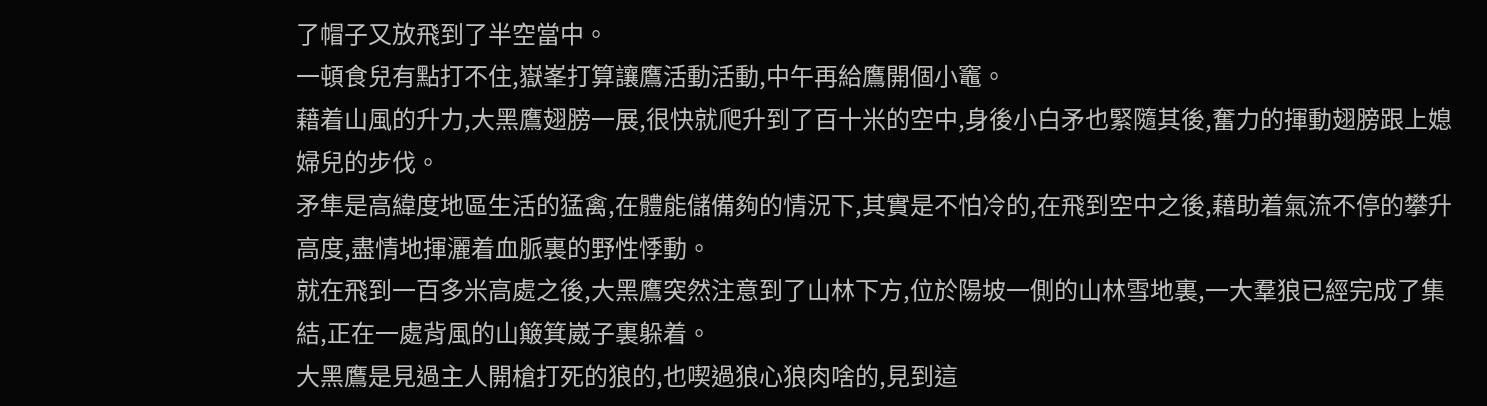了帽子又放飛到了半空當中。
一頓食兒有點打不住,嶽峯打算讓鷹活動活動,中午再給鷹開個小竈。
藉着山風的升力,大黑鷹翅膀一展,很快就爬升到了百十米的空中,身後小白矛也緊隨其後,奮力的揮動翅膀跟上媳婦兒的步伐。
矛隼是高緯度地區生活的猛禽,在體能儲備夠的情況下,其實是不怕冷的,在飛到空中之後,藉助着氣流不停的攀升高度,盡情地揮灑着血脈裏的野性悸動。
就在飛到一百多米高處之後,大黑鷹突然注意到了山林下方,位於陽坡一側的山林雪地裏,一大羣狼已經完成了集結,正在一處背風的山簸箕崴子裏躲着。
大黑鷹是見過主人開槍打死的狼的,也喫過狼心狼肉啥的,見到這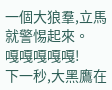一個大狼羣,立馬就警惕起來。
嘎嘎嘎嘎嘎!
下一秒,大黑鷹在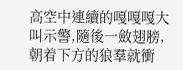高空中連續的嘎嘎嘎大叫示警,隨後一斂翅膀,朝着下方的狼羣就衝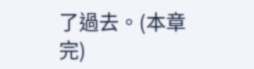了過去。(本章完)